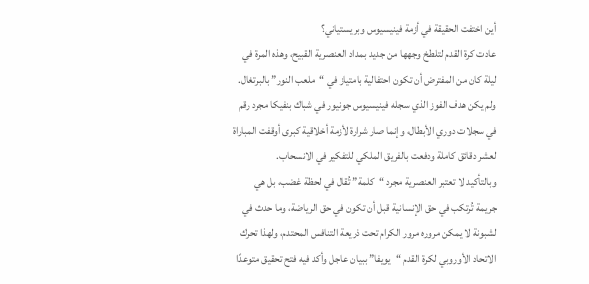أين اختفت الحقيقة في أزمة فينيسيوس وبريستياني؟
عادت كرة القدم لتلطخ وجهها من جديد بمداد العنصرية القبيح، وهذه المرة في ليلة كان من المفترض أن تكون احتفالية بامتياز في “ملعب النور” بالبرتغال.
ولم يكن هدف الفوز الذي سجله فينيسيوس جونيور في شباك بنفيكا مجرد رقم في سجلات دوري الأبطال، وإنما صار شرارة لأزمة أخلاقية كبرى أوقفت المباراة لعشر دقائق كاملة ودفعت بالفريق الملكي للتفكير في الانسحاب.
وبالتأكيد لا تعتبر العنصرية مجرد “كلمة” تُقال في لحظة غضب، بل هي جريمة تُرتكب في حق الإنسانية قبل أن تكون في حق الرياضة، وما حدث في لشبونة لا يمكن مروره مرور الكرام تحت ذريعة التنافس المحتدم، ولهذا تحرك الاتحاد الأوروبي لكرة القدم “يويفا” ببيان عاجل وأكد فيه فتح تحقيق متوعدًا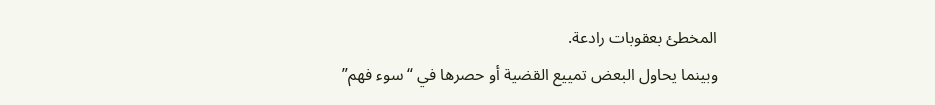المخطئ بعقوبات رادعة.
وبينما يحاول البعض تمييع القضية أو حصرها في “سوء فهم”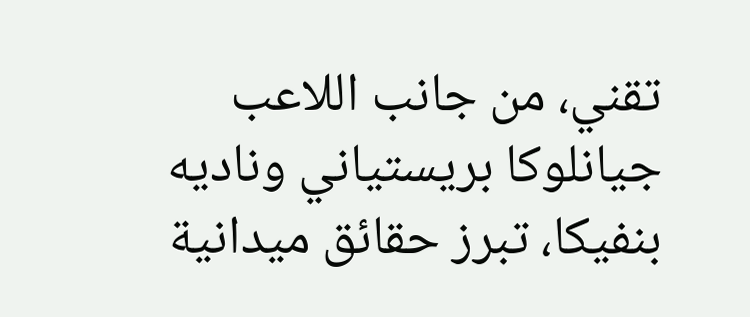تقني، من جانب اللاعب جيانلوكا بريستياني وناديه بنفيكا، تبرز حقائق ميدانية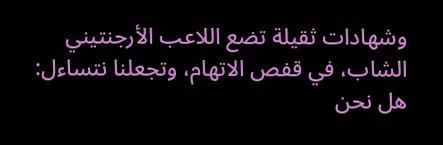وشهادات ثقيلة تضع اللاعب الأرجنتيني الشاب، في قفص الاتهام، وتجعلنا نتساءل: هل نحن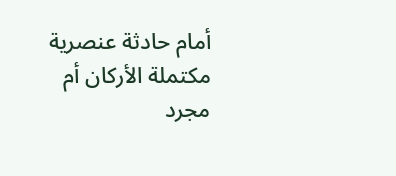أمام حادثة عنصرية مكتملة الأركان أم مجرد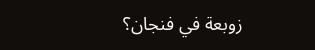زوبعة في فنجان؟